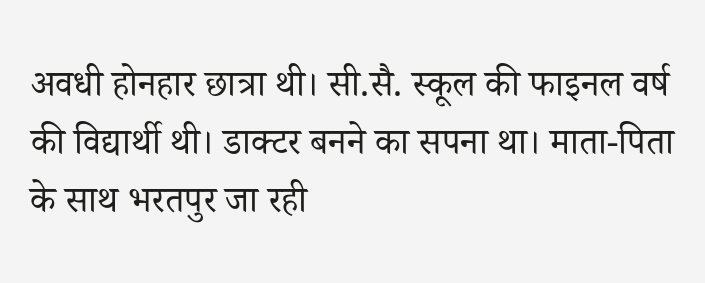अवधी होनहार छात्रा थी। सी.सै. स्कूल की फाइनल वर्ष की विद्यार्थी थी। डाक्टर बनने का सपना था। माता-पिता के साथ भरतपुर जा रही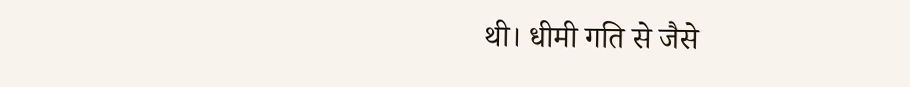थी। धीमी गति से जैसे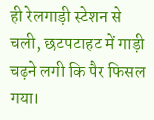ही रेलगाड़ी स्टेशन से चली, छटपटाहट में गाड़ी चढ़ने लगी कि पैर फिसल गया।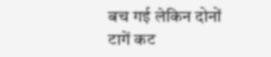बच गई लेकिन दोनों टागें कट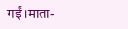गईं।माता-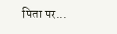पिता पर...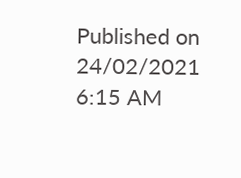Published on 24/02/2021 6:15 AM